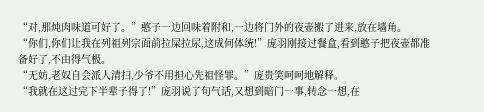“对,那炖肉味道可好了。”憨子一边回味着附和,一边将门外的夜壶搬了进来,放在墙角。
“你们,你们让我在列祖列宗面前拉屎拉尿,这成何体统!”庞羽刚接过餐盒,看到憨子把夜壶都准备好了,不由得气极。
“无妨,老奴自会派人清扫,少爷不用担心先祖怪罪。”庞贵笑呵呵地解释。
“我就在这过完下半辈子得了!”庞羽说了句气话,又想到暗门一事,转念一想,在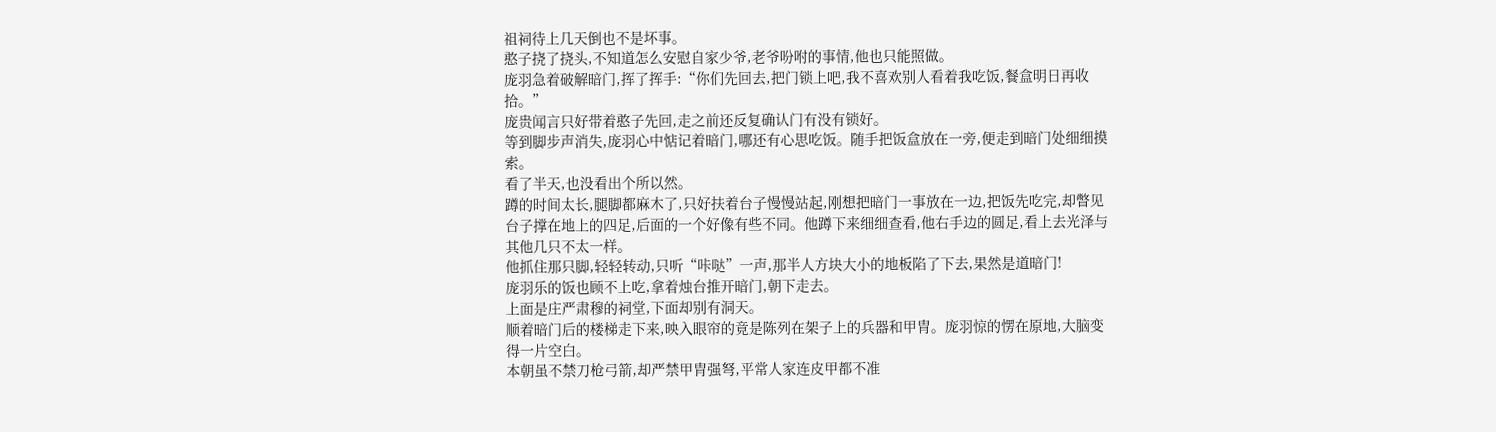祖祠待上几天倒也不是坏事。
憨子挠了挠头,不知道怎么安慰自家少爷,老爷吩咐的事情,他也只能照做。
庞羽急着破解暗门,挥了挥手:“你们先回去,把门锁上吧,我不喜欢别人看着我吃饭,餐盒明日再收拾。”
庞贵闻言只好带着憨子先回,走之前还反复确认门有没有锁好。
等到脚步声消失,庞羽心中惦记着暗门,哪还有心思吃饭。随手把饭盒放在一旁,便走到暗门处细细摸索。
看了半天,也没看出个所以然。
蹲的时间太长,腿脚都麻木了,只好扶着台子慢慢站起,刚想把暗门一事放在一边,把饭先吃完,却瞥见台子撑在地上的四足,后面的一个好像有些不同。他蹲下来细细查看,他右手边的圆足,看上去光泽与其他几只不太一样。
他抓住那只脚,轻轻转动,只听“咔哒”一声,那半人方块大小的地板陷了下去,果然是道暗门!
庞羽乐的饭也顾不上吃,拿着烛台推开暗门,朝下走去。
上面是庄严肃穆的祠堂,下面却别有洞天。
顺着暗门后的楼梯走下来,映入眼帘的竟是陈列在架子上的兵器和甲胄。庞羽惊的愣在原地,大脑变得一片空白。
本朝虽不禁刀枪弓箭,却严禁甲胄强弩,平常人家连皮甲都不准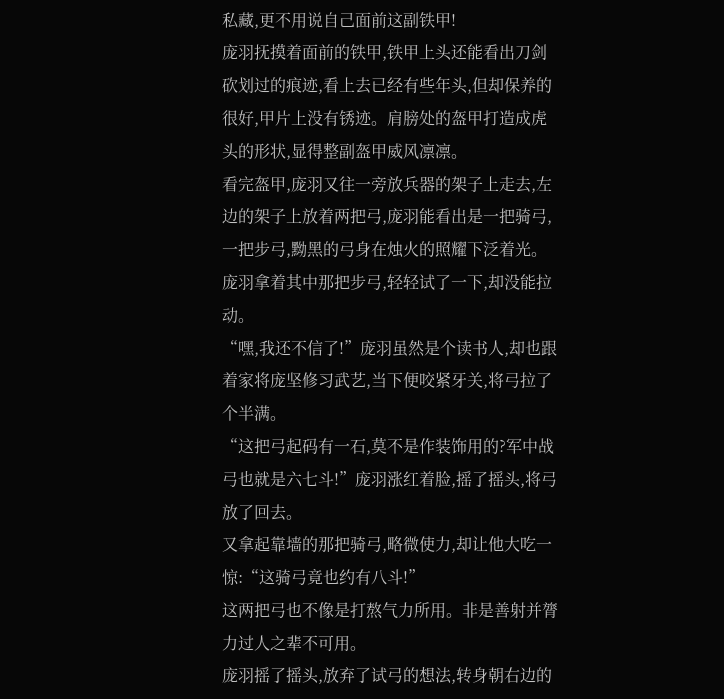私藏,更不用说自己面前这副铁甲!
庞羽抚摸着面前的铁甲,铁甲上头还能看出刀剑砍划过的痕迹,看上去已经有些年头,但却保养的很好,甲片上没有锈迹。肩膀处的盔甲打造成虎头的形状,显得整副盔甲威风凛凛。
看完盔甲,庞羽又往一旁放兵器的架子上走去,左边的架子上放着两把弓,庞羽能看出是一把骑弓,一把步弓,黝黑的弓身在烛火的照耀下泛着光。
庞羽拿着其中那把步弓,轻轻试了一下,却没能拉动。
“嘿,我还不信了!”庞羽虽然是个读书人,却也跟着家将庞坚修习武艺,当下便咬紧牙关,将弓拉了个半满。
“这把弓起码有一石,莫不是作装饰用的?军中战弓也就是六七斗!”庞羽涨红着脸,摇了摇头,将弓放了回去。
又拿起靠墙的那把骑弓,略微使力,却让他大吃一惊:“这骑弓竟也约有八斗!”
这两把弓也不像是打熬气力所用。非是善射并膂力过人之辈不可用。
庞羽摇了摇头,放弃了试弓的想法,转身朝右边的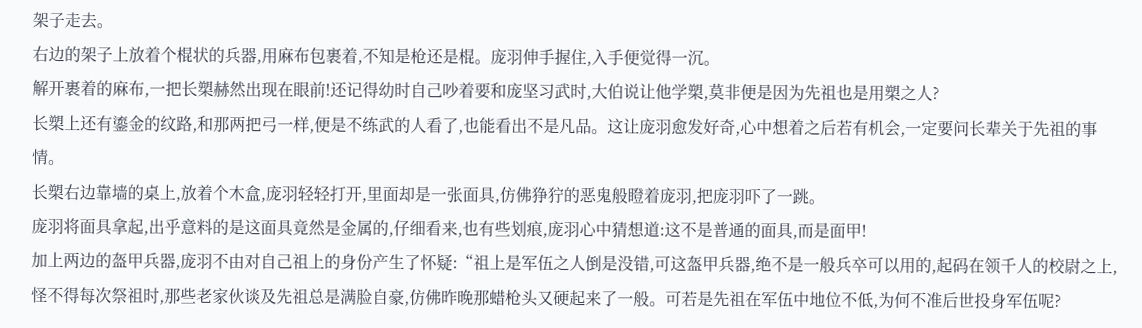架子走去。
右边的架子上放着个棍状的兵器,用麻布包裹着,不知是枪还是棍。庞羽伸手握住,入手便觉得一沉。
解开裹着的麻布,一把长槊赫然出现在眼前!还记得幼时自己吵着要和庞坚习武时,大伯说让他学槊,莫非便是因为先祖也是用槊之人?
长槊上还有鎏金的纹路,和那两把弓一样,便是不练武的人看了,也能看出不是凡品。这让庞羽愈发好奇,心中想着之后若有机会,一定要问长辈关于先祖的事情。
长槊右边靠墙的桌上,放着个木盒,庞羽轻轻打开,里面却是一张面具,仿佛狰狞的恶鬼般瞪着庞羽,把庞羽吓了一跳。
庞羽将面具拿起,出乎意料的是这面具竟然是金属的,仔细看来,也有些划痕,庞羽心中猜想道:这不是普通的面具,而是面甲!
加上两边的盔甲兵器,庞羽不由对自己祖上的身份产生了怀疑:“祖上是军伍之人倒是没错,可这盔甲兵器,绝不是一般兵卒可以用的,起码在领千人的校尉之上,怪不得每次祭祖时,那些老家伙谈及先祖总是满脸自豪,仿佛昨晚那蜡枪头又硬起来了一般。可若是先祖在军伍中地位不低,为何不准后世投身军伍呢?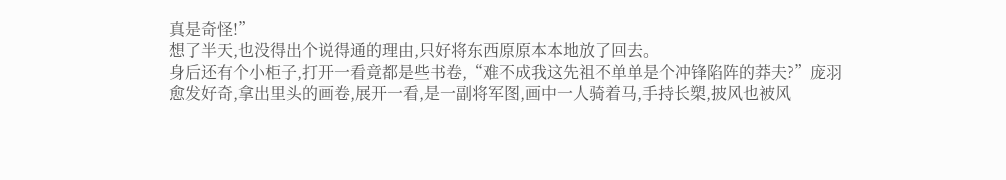真是奇怪!”
想了半天,也没得出个说得通的理由,只好将东西原原本本地放了回去。
身后还有个小柜子,打开一看竟都是些书卷,“难不成我这先祖不单单是个冲锋陷阵的莽夫?”庞羽愈发好奇,拿出里头的画卷,展开一看,是一副将军图,画中一人骑着马,手持长槊,披风也被风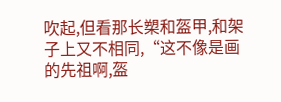吹起,但看那长槊和盔甲,和架子上又不相同,“这不像是画的先祖啊,盔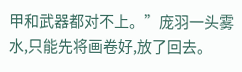甲和武器都对不上。”庞羽一头雾水,只能先将画卷好,放了回去。